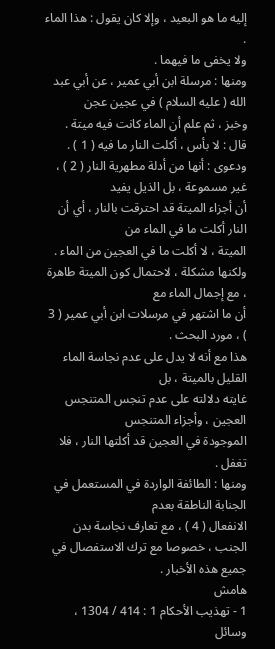إليه ما هو البعيد ، وإلا كان يقول : هذا الماء .
ولا يخفى ما فيهما .
ومنها : مرسلة ابن أبي عمير ، عن أبي عبد الله ( عليه السلام ) في عجين عجن
وخبز ، ثم علم أن الماء كانت فيه ميتة .
قال : لا بأس ، أكلت النار ما فيه ( 1 ) .
ودعوى : أنها من أدلة مطهرية النار ( 2 ) ، غير مسموعة ، بل الذيل يفيد
أن أجزاء الميتة قد احترقت بالنار ، أي أن النار أكلت ما في الماء من
الميتة ، لا أكلت ما في العجين من الماء .
ولكنها مشكلة ، لاحتمال كون الميتة طاهرة ، مع إجمال الماء مع
أن ما اشتهر في مرسلات ابن أبي عمير ( 3 ) ، مورد البحث .
هذا مع أنه لا يدل على عدم نجاسة الماء القليل بالميتة ، بل
غايته دلالته على عدم تنجس المتنجس العجين ، وأجزاء المتنجس
الموجودة في العجين قد أكلتها النار ، فلا تغفل .
ومنها : الطائفة الواردة في المستعمل في الجنابة الناطقة بعدم
الانفعال ( 4 ) ، مع تعارف نجاسة بدن الجنب ، خصوصا مع ترك الاستفصال في
جميع هذه الأخبار .
هامش
1 - تهذيب الأحكام 1 : 414 / 1304 ، وسائل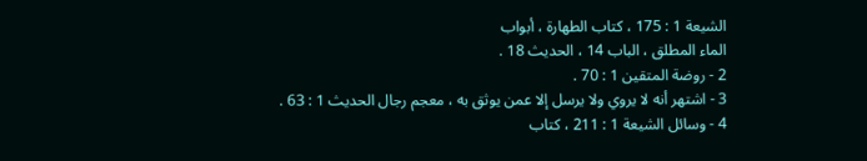الشيعة 1 : 175 ، كتاب الطهارة ، أبواب
الماء المطلق ، الباب 14 ، الحديث 18 .
2 - روضة المتقين 1 : 70 .
3 - اشتهر أنه لا يروي ولا يرسل إلا عمن يوثق به ، معجم رجال الحديث 1 : 63 .
4 - وسائل الشيعة 1 : 211 ، كتاب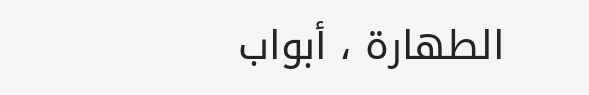الطهارة ، أبواب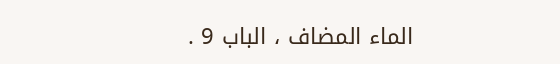الماء المضاف ، الباب 9 .